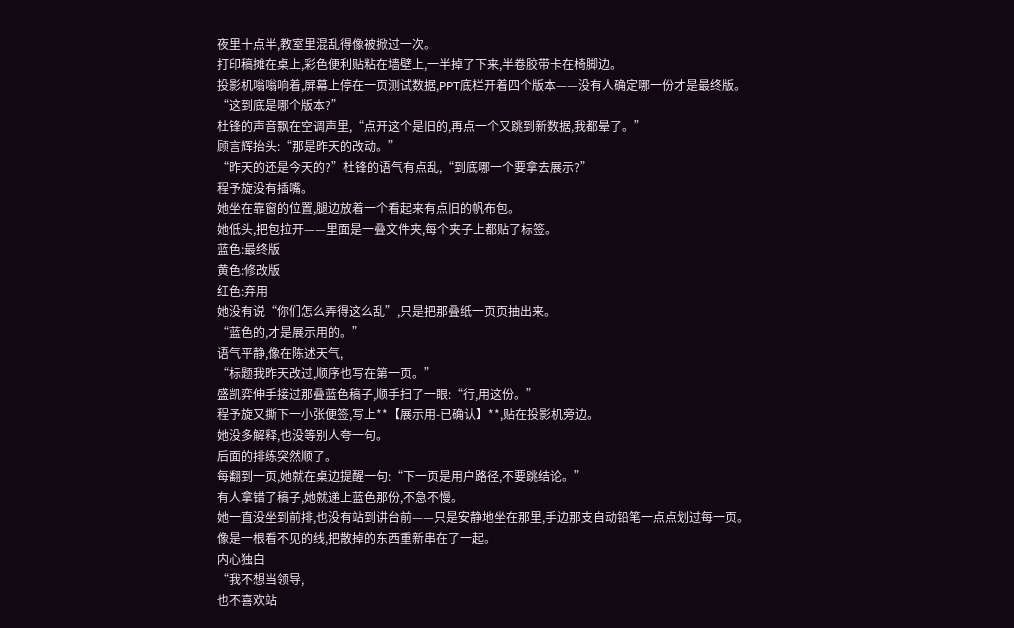夜里十点半,教室里混乱得像被掀过一次。
打印稿摊在桌上,彩色便利贴粘在墙壁上,一半掉了下来,半卷胶带卡在椅脚边。
投影机嗡嗡响着,屏幕上停在一页测试数据,PPT底栏开着四个版本——没有人确定哪一份才是最终版。
“这到底是哪个版本?”
杜锋的声音飘在空调声里,“点开这个是旧的,再点一个又跳到新数据,我都晕了。”
顾言辉抬头:“那是昨天的改动。”
“昨天的还是今天的?”杜锋的语气有点乱,“到底哪一个要拿去展示?”
程予旋没有插嘴。
她坐在靠窗的位置,腿边放着一个看起来有点旧的帆布包。
她低头,把包拉开——里面是一叠文件夹,每个夹子上都贴了标签。
蓝色:最终版
黄色:修改版
红色:弃用
她没有说“你们怎么弄得这么乱”,只是把那叠纸一页页抽出来。
“蓝色的,才是展示用的。”
语气平静,像在陈述天气,
“标题我昨天改过,顺序也写在第一页。”
盛凯弈伸手接过那叠蓝色稿子,顺手扫了一眼:“行,用这份。”
程予旋又撕下一小张便签,写上**【展示用-已确认】**,贴在投影机旁边。
她没多解释,也没等别人夸一句。
后面的排练突然顺了。
每翻到一页,她就在桌边提醒一句:“下一页是用户路径,不要跳结论。”
有人拿错了稿子,她就递上蓝色那份,不急不慢。
她一直没坐到前排,也没有站到讲台前——只是安静地坐在那里,手边那支自动铅笔一点点划过每一页。
像是一根看不见的线,把散掉的东西重新串在了一起。
内心独白
“我不想当领导,
也不喜欢站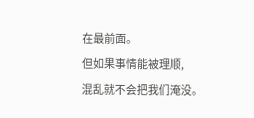在最前面。
但如果事情能被理顺,
混乱就不会把我们淹没。